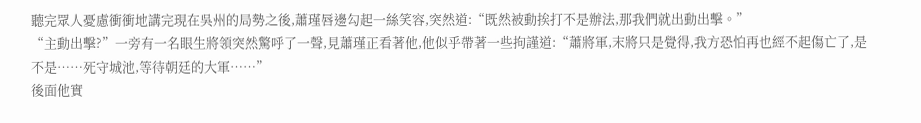聽完眾人憂慮衝衝地講完現在吳州的局勢之後,蕭瑾唇邊勾起一絲笑容,突然道:“既然被動挨打不是辦法,那我們就出動出擊。”
“主動出擊?”一旁有一名眼生將領突然驚呼了一聲,見蕭瑾正看著他,他似乎帶著一些拘謹道:“蕭將軍,末將只是覺得,我方恐怕再也經不起傷亡了,是不是……死守城池,等待朝廷的大軍……”
後面他實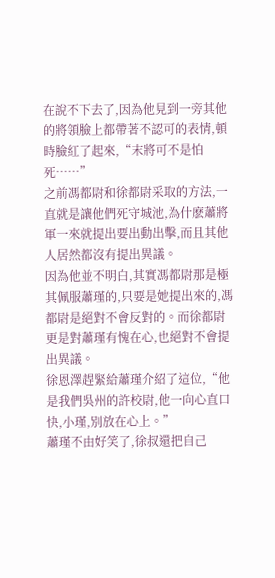在說不下去了,因為他見到一旁其他的將領臉上都帶著不認可的表情,頓時臉紅了起來,“末將可不是怕死……”
之前馮都尉和徐都尉采取的方法,一直就是讓他們死守城池,為什麽蕭將軍一來就提出要出動出擊,而且其他人居然都沒有提出異議。
因為他並不明白,其實馮都尉那是極其佩服蕭瑾的,只要是她提出來的,馮都尉是絕對不會反對的。而徐都尉更是對蕭瑾有愧在心,也絕對不會提出異議。
徐恩澤趕緊給蕭瑾介紹了這位,“他是我們吳州的許校尉,他一向心直口快,小瑾,別放在心上。”
蕭瑾不由好笑了,徐叔還把自己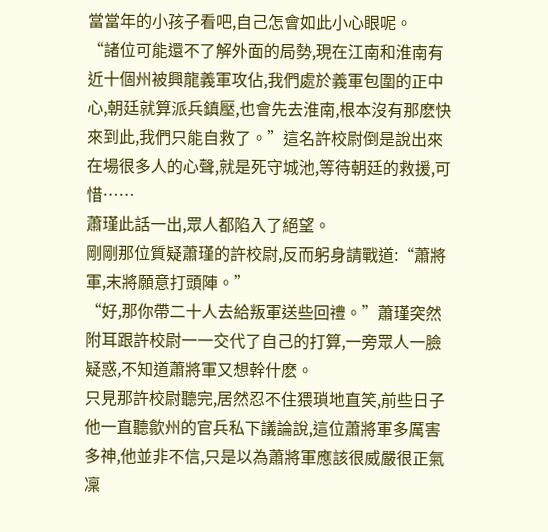當當年的小孩子看吧,自己怎會如此小心眼呢。
“諸位可能還不了解外面的局勢,現在江南和淮南有近十個州被興龍義軍攻佔,我們處於義軍包圍的正中心,朝廷就算派兵鎮壓,也會先去淮南,根本沒有那麽快來到此,我們只能自救了。”這名許校尉倒是說出來在場很多人的心聲,就是死守城池,等待朝廷的救援,可惜……
蕭瑾此話一出,眾人都陷入了絕望。
剛剛那位質疑蕭瑾的許校尉,反而躬身請戰道:“蕭將軍,末將願意打頭陣。”
“好,那你帶二十人去給叛軍送些回禮。”蕭瑾突然附耳跟許校尉一一交代了自己的打算,一旁眾人一臉疑惑,不知道蕭將軍又想幹什麽。
只見那許校尉聽完,居然忍不住猥瑣地直笑,前些日子他一直聽歙州的官兵私下議論說,這位蕭將軍多厲害多神,他並非不信,只是以為蕭將軍應該很威嚴很正氣凜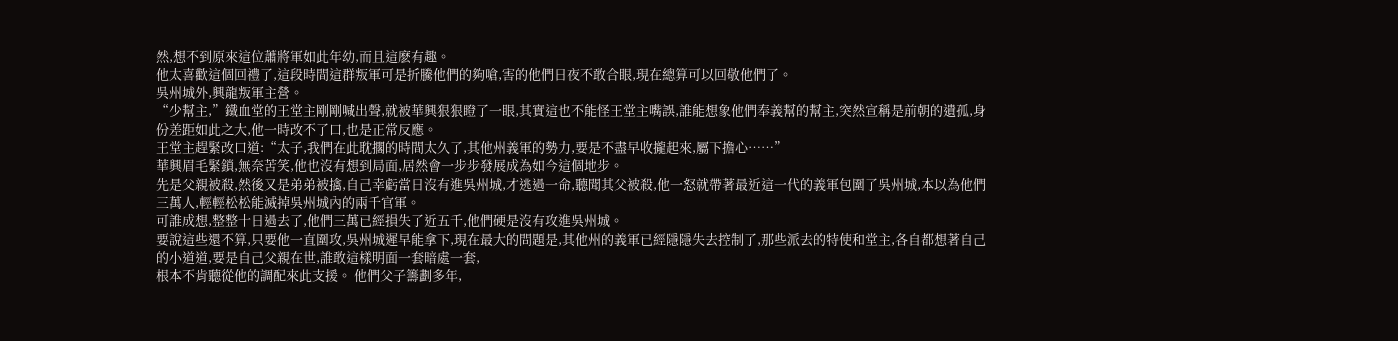然,想不到原來這位蕭將軍如此年幼,而且這麽有趣。
他太喜歡這個回禮了,這段時間這群叛軍可是折騰他們的夠嗆,害的他們日夜不敢合眼,現在總算可以回敬他們了。
吳州城外,興龍叛軍主營。
“少幫主,”鐵血堂的王堂主剛剛喊出聲,就被華興狠狠瞪了一眼,其實這也不能怪王堂主嘴誤,誰能想象他們奉義幫的幫主,突然宣稱是前朝的遺孤,身份差距如此之大,他一時改不了口,也是正常反應。
王堂主趕緊改口道:“太子,我們在此耽擱的時間太久了,其他州義軍的勢力,要是不盡早收攏起來,屬下擔心……”
華興眉毛緊鎖,無奈苦笑,他也沒有想到局面,居然會一步步發展成為如今這個地步。
先是父親被殺,然後又是弟弟被擒,自己幸虧當日沒有進吳州城,才逃過一命,聽聞其父被殺,他一怒就帶著最近這一代的義軍包圍了吳州城,本以為他們三萬人,輕輕松松能滅掉吳州城內的兩千官軍。
可誰成想,整整十日過去了,他們三萬已經損失了近五千,他們硬是沒有攻進吳州城。
要說這些還不算,只要他一直圍攻,吳州城遲早能拿下,現在最大的問題是,其他州的義軍已經隱隱失去控制了,那些派去的特使和堂主,各自都想著自己的小道道,要是自己父親在世,誰敢這樣明面一套暗處一套,
根本不肯聽從他的調配來此支援。 他們父子籌劃多年,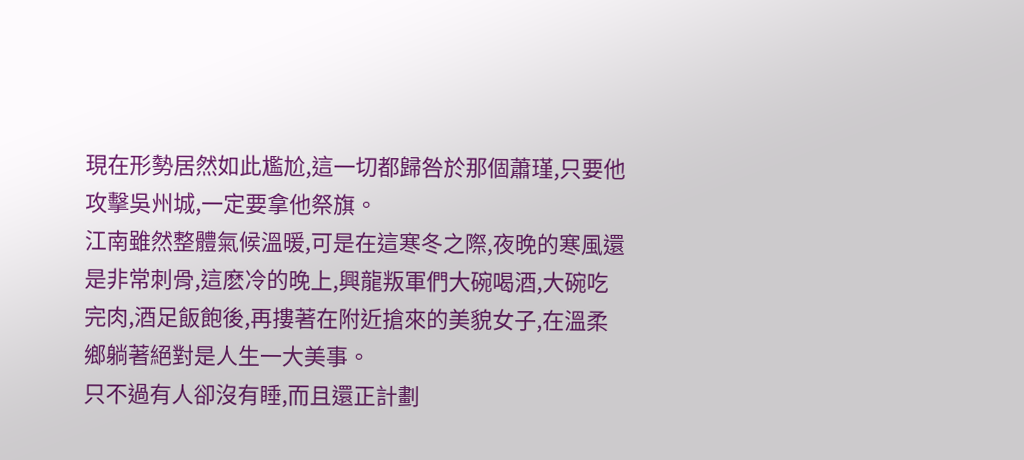現在形勢居然如此尷尬,這一切都歸咎於那個蕭瑾,只要他攻擊吳州城,一定要拿他祭旗。
江南雖然整體氣候溫暖,可是在這寒冬之際,夜晚的寒風還是非常刺骨,這麽冷的晚上,興龍叛軍們大碗喝酒,大碗吃完肉,酒足飯飽後,再摟著在附近搶來的美貌女子,在溫柔鄉躺著絕對是人生一大美事。
只不過有人卻沒有睡,而且還正計劃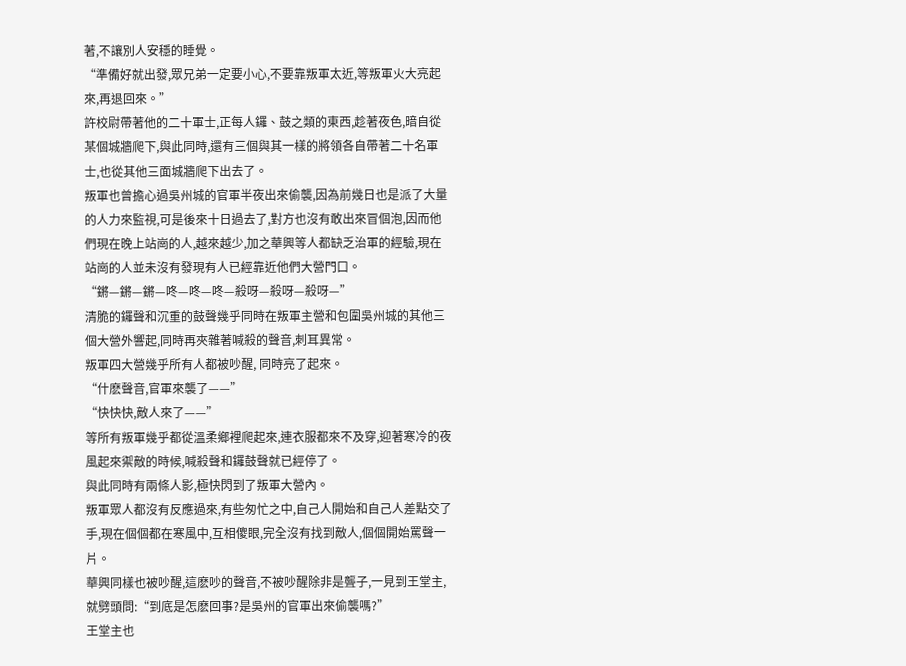著,不讓別人安穩的睡覺。
“準備好就出發,眾兄弟一定要小心,不要靠叛軍太近,等叛軍火大亮起來,再退回來。”
許校尉帶著他的二十軍士,正每人鑼、鼓之類的東西,趁著夜色,暗自從某個城牆爬下,與此同時,還有三個與其一樣的將領各自帶著二十名軍士,也從其他三面城牆爬下出去了。
叛軍也曾擔心過吳州城的官軍半夜出來偷襲,因為前幾日也是派了大量的人力來監視,可是後來十日過去了,對方也沒有敢出來冒個泡,因而他們現在晚上站崗的人,越來越少,加之華興等人都缺乏治軍的經驗,現在站崗的人並未沒有發現有人已經靠近他們大營門口。
“鏘—鏘—鏘—咚—咚—咚—殺呀—殺呀—殺呀—”
清脆的鑼聲和沉重的鼓聲幾乎同時在叛軍主營和包圍吳州城的其他三個大營外響起,同時再夾雜著喊殺的聲音,刺耳異常。
叛軍四大營幾乎所有人都被吵醒, 同時亮了起來。
“什麽聲音,官軍來襲了——”
“快快快,敵人來了——”
等所有叛軍幾乎都從溫柔鄉裡爬起來,連衣服都來不及穿,迎著寒冷的夜風起來禦敵的時候,喊殺聲和鑼鼓聲就已經停了。
與此同時有兩條人影,極快閃到了叛軍大營內。
叛軍眾人都沒有反應過來,有些匆忙之中,自己人開始和自己人差點交了手,現在個個都在寒風中,互相傻眼,完全沒有找到敵人,個個開始罵聲一片。
華興同樣也被吵醒,這麽吵的聲音,不被吵醒除非是聾子,一見到王堂主,就劈頭問:“到底是怎麽回事?是吳州的官軍出來偷襲嗎?”
王堂主也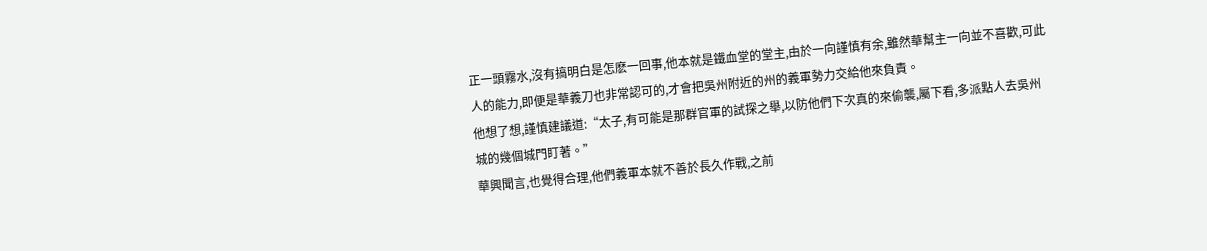正一頭霧水,沒有搞明白是怎麽一回事,他本就是鐵血堂的堂主,由於一向謹慎有余,雖然華幫主一向並不喜歡,可此人的能力,即便是華義刀也非常認可的,才會把吳州附近的州的義軍勢力交給他來負責。
他想了想,謹慎建議道:“太子,有可能是那群官軍的試探之舉,以防他們下次真的來偷襲,屬下看,多派點人去吳州城的幾個城門盯著。”
華興聞言,也覺得合理,他們義軍本就不善於長久作戰,之前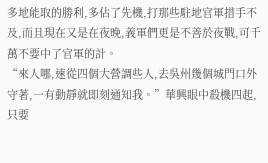多地能取的勝利,多佔了先機,打那些駐地官軍措手不及,而且現在又是在夜晚,義軍們更是不善於夜戰,可千萬不要中了官軍的計。
“來人哪,速從四個大營調些人,去吳州幾個城門口外守著,一有動靜就即刻通知我。”華興眼中殺機四起,只要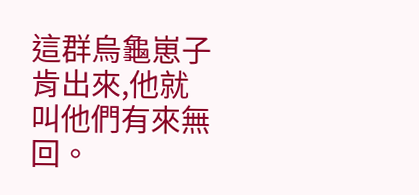這群烏龜崽子肯出來,他就叫他們有來無回。